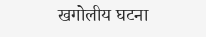खगोलीय घटना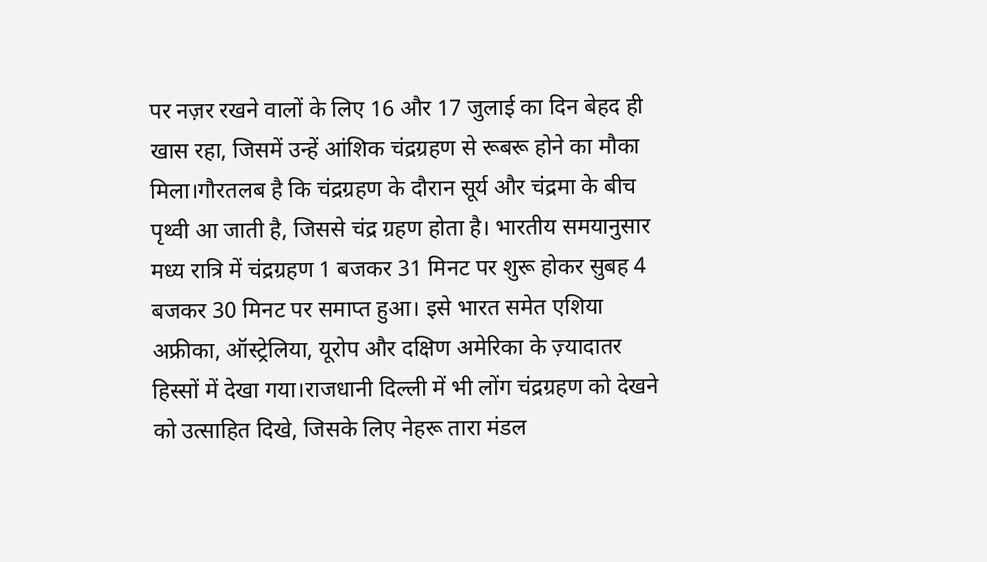पर नज़र रखने वालों के लिए 16 और 17 जुलाई का दिन बेहद ही खास रहा, जिसमें उन्हें आंशिक चंद्रग्रहण से रूबरू होने का मौका मिला।गौरतलब है कि चंद्रग्रहण के दौरान सूर्य और चंद्रमा के बीच पृथ्वी आ जाती है, जिससे चंद्र ग्रहण होता है। भारतीय समयानुसार मध्य रात्रि में चंद्रग्रहण 1 बजकर 31 मिनट पर शुरू होकर सुबह 4 बजकर 30 मिनट पर समाप्त हुआ। इसे भारत समेत एशिया अफ्रीका, ऑस्ट्रेलिया, यूरोप और दक्षिण अमेरिका के ज़्यादातर हिस्सों में देखा गया।राजधानी दिल्ली में भी लोंग चंद्रग्रहण को देखने को उत्साहित दिखे, जिसके लिए नेहरू तारा मंडल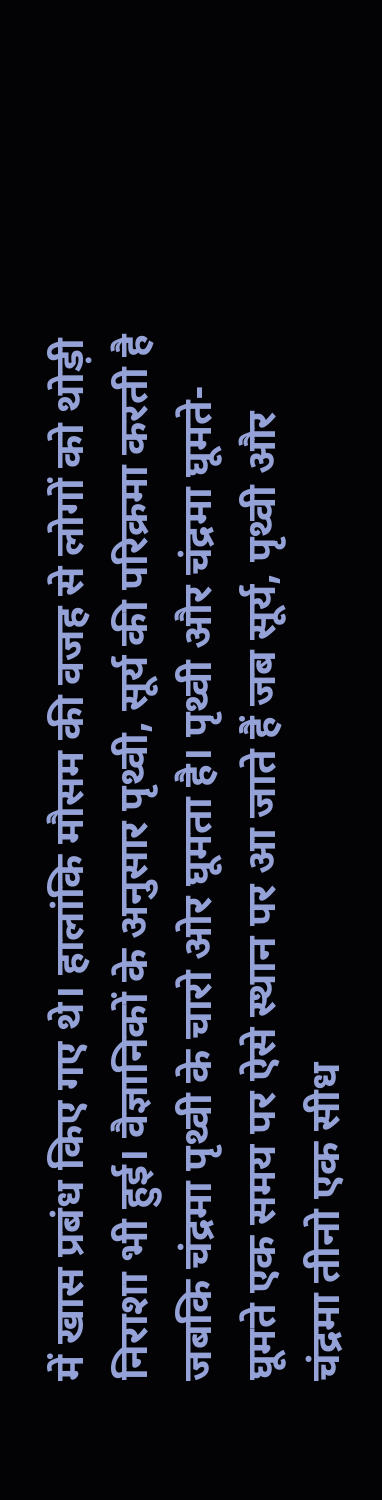में खास प्रबंध किए गए थे। हालांकि मौसम की वजह से लोगों को थोड़ी निराशा भी हुई। वैज्ञानिकों के अनुसार पृथ्वी, सूर्य की परिक्रमा करती है जबकि चंद्रमा पृथ्वी के चारो ओर घूमता है। पृथ्वी और चंद्रमा घूमते-घूमते एक समय पर ऐसे स्थान पर आ जाते हैं जब सूर्य, पृथ्वी और चंद्रमा तीनो एक सीध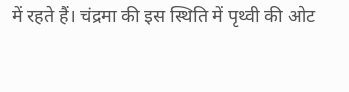में रहते हैं। चंद्रमा की इस स्थिति में पृथ्वी की ओट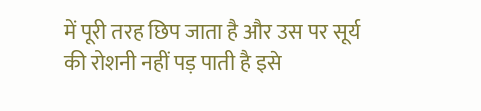में पूरी तरह छिप जाता है और उस पर सूर्य की रोशनी नहीं पड़ पाती है इसे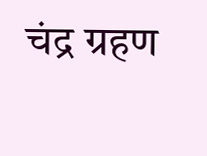चंद्र ग्रहण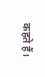कहते हैं।